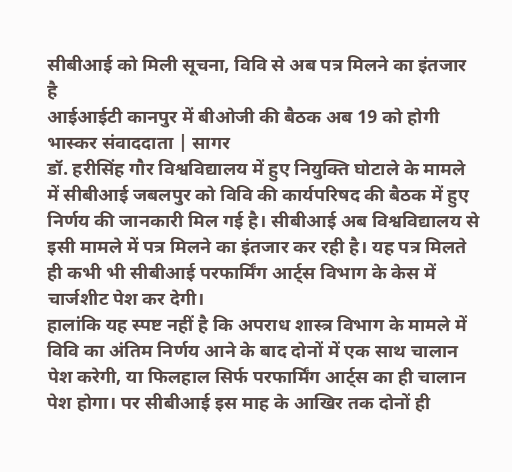सीबीआई को मिली सूचना, विवि से अब पत्र मिलने का इंतजार है
आईआईटी कानपुर में बीओजी की बैठक अब 19 को होगी
भास्कर संवाददाता | सागर
डॉ. हरीसिंह गौर विश्वविद्यालय में हुए नियुक्ति घोटाले के मामले में सीबीआई जबलपुर को विवि की कार्यपरिषद की बैठक में हुए निर्णय की जानकारी मिल गई है। सीबीआई अब विश्वविद्यालय से इसी मामले में पत्र मिलने का इंतजार कर रही है। यह पत्र मिलते ही कभी भी सीबीआई परफार्मिंग आर्ट्स विभाग के केस में चार्जशीट पेश कर देगी।
हालांकि यह स्पष्ट नहीं है कि अपराध शास्त्र विभाग के मामले में विवि का अंतिम निर्णय आने के बाद दोनों में एक साथ चालान पेश करेगी, या फिलहाल सिर्फ परफार्मिंग आर्ट्स का ही चालान पेश होगा। पर सीबीआई इस माह के आखिर तक दोनों ही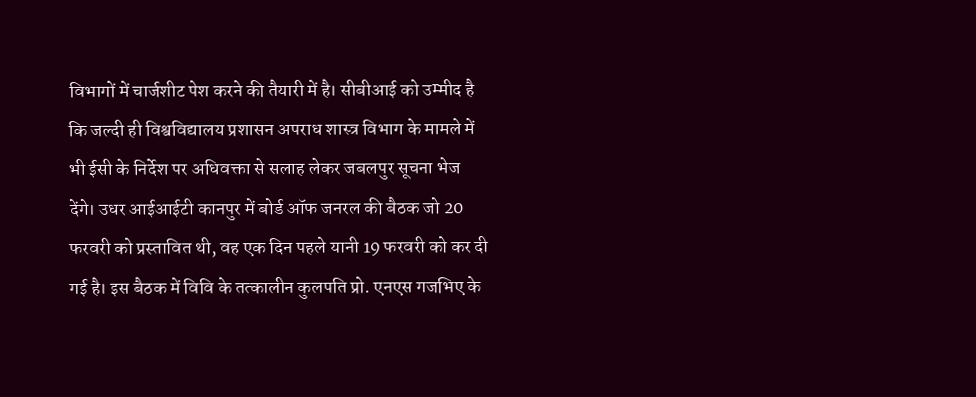विभागों में चार्जशीट पेश करने की तैयारी में है। सीबीआई को उम्मीद है कि जल्दी ही विश्वविद्यालय प्रशासन अपराध शास्त्र विभाग के मामले में भी ईसी के निर्देश पर अधिवक्ता से सलाह लेकर जबलपुर सूचना भेज देंगे। उधर आईआईटी कानपुर में बोर्ड ऑफ जनरल की बैठक जो 20 फरवरी को प्रस्तावित थी, वह एक दिन पहले यानी 19 फरवरी को कर दी गई है। इस बैठक में विवि के तत्कालीन कुलपति प्रो. एनएस गजभिए के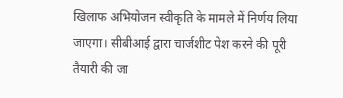खिलाफ अभियोजन स्वीकृति के मामले में निर्णय लिया जाएगा। सीबीआई द्वारा चार्जशीट पेश करने की पूरी तैयारी की जा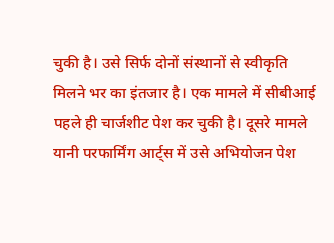चुकी है। उसे सिर्फ दोनों संस्थानों से स्वीकृति मिलने भर का इंतजार है। एक मामले में सीबीआई पहले ही चार्जशीट पेश कर चुकी है। दूसरे मामले यानी परफार्मिंग आर्ट्स में उसे अभियोजन पेश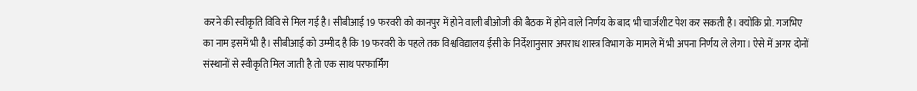करने की स्वीकृति विवि से मिल गई है। सीबीआई 19 फरवरी को कानपुर में होने वाली बीओजी की बैठक में होने वाले निर्णय के बाद भी चार्जशीट पेश कर सकती है। क्योंकि प्रो. गजभिए का नाम इसमें भी है। सीबीआई को उम्मीद है कि 19 फरवरी के पहले तक विश्वविद्यालय ईसी के निर्देशानुसार अपराध शास्त्र विभाग के मामले में भी अपना निर्णय ले लेगा। ऐसे में अगर दोनों संस्थानों से स्वीकृति मिल जाती है तो एक साथ परफार्मिंग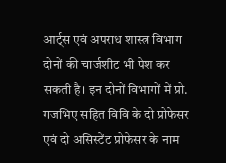आर्ट्स एवं अपराध शास्त्र विभाग दोनों की चार्जशीट भी पेश कर सकती है। इन दोनों विभागों में प्रो. गजभिए सहित विवि के दो प्रोफेसर एवं दो असिस्टेंट प्रोफेसर के नाम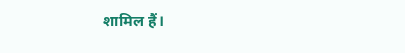शामिल हैं।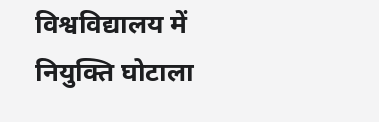विश्वविद्यालय में नियुक्ति घोटाला